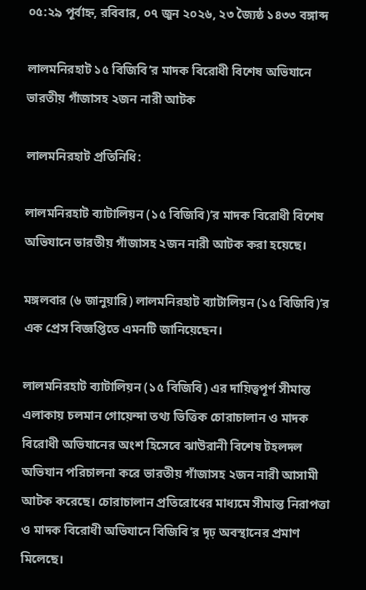০৫:২৯ পূর্বাহ্ন, রবিবার, ০৭ জুন ২০২৬, ২৩ জ্যৈষ্ঠ ১৪৩৩ বঙ্গাব্দ

লালমনিরহাট ১৫ বিজিবি’র মাদক বিরোধী বিশেষ অভিযানে ভারতীয় গাঁজাসহ ২জন নারী আটক

লালমনিরহাট প্রতিনিধি:

লালমনিরহাট ব্যাটালিয়ন (১৫ বিজিবি)’র মাদক বিরোধী বিশেষ অভিযানে ভারতীয় গাঁজাসহ ২জন নারী আটক করা হয়েছে।

মঙ্গলবার (৬ জানুয়ারি) লালমনিরহাট ব্যাটালিয়ন (১৫ বিজিবি)’র এক প্রেস বিজ্ঞপ্তিতে এমনটি জানিয়েছেন।

লালমনিরহাট ব্যাটালিয়ন (১৫ বিজিবি) এর দায়িত্বপূর্ণ সীমান্ত এলাকায় চলমান গোয়েন্দা তথ্য ভিত্তিক চোরাচালান ও মাদক বিরোধী অভিযানের অংশ হিসেবে ঝাউরানী বিশেষ টহলদল অভিযান পরিচালনা করে ভারতীয় গাঁজাসহ ২জন নারী আসামী আটক করেছে। চোরাচালান প্রতিরোধের মাধ্যমে সীমান্ত নিরাপত্তা ও মাদক বিরোধী অভিযানে বিজিবি’র দৃঢ় অবস্থানের প্রমাণ মিলেছে।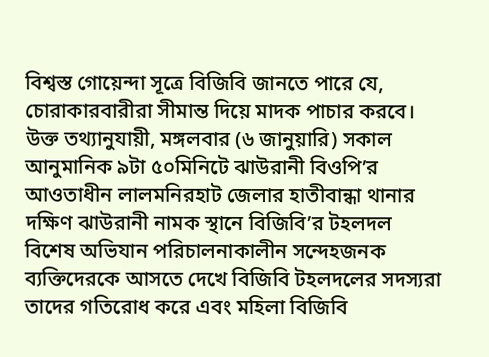বিশ্বস্ত গোয়েন্দা সূত্রে বিজিবি জানতে পারে যে, চোরাকারবারীরা সীমান্ত দিয়ে মাদক পাচার করবে। উক্ত তথ্যানুযায়ী, মঙ্গলবার (৬ জানুয়ারি) সকাল আনুমানিক ৯টা ৫০মিনিটে ঝাউরানী বিওপি’র আওতাধীন লালমনিরহাট জেলার হাতীবান্ধা থানার দক্ষিণ ঝাউরানী নামক স্থানে বিজিবি’র টহলদল বিশেষ অভিযান পরিচালনাকালীন সন্দেহজনক ব্যক্তিদেরকে আসতে দেখে বিজিবি টহলদলের সদস্যরা তাদের গতিরোধ করে এবং মহিলা বিজিবি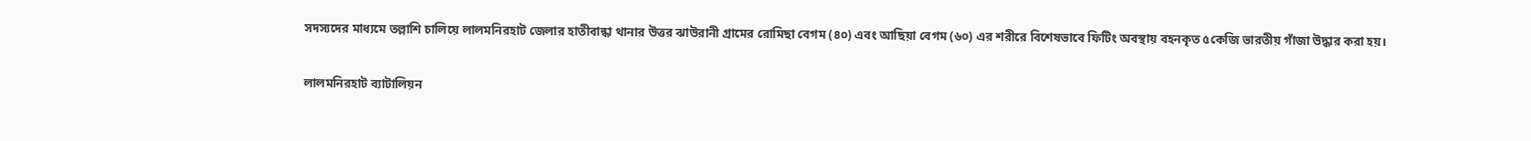সদস্যদের মাধ্যমে তল্লাশি চালিয়ে লালমনিরহাট জেলার হাতীবান্ধা থানার উত্তর ঝাউরানী গ্রামের রোমিছা বেগম (৪০) এবং আছিয়া বেগম (৬০) এর শরীরে বিশেষভাবে ফিটিং অবস্থায় বহনকৃত ৫কেজি ভারতীয় গাঁজা উদ্ধার করা হয়।

লালমনিরহাট ব্যাটালিয়ন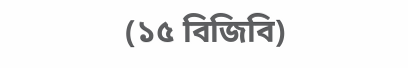(১৫ বিজিবি)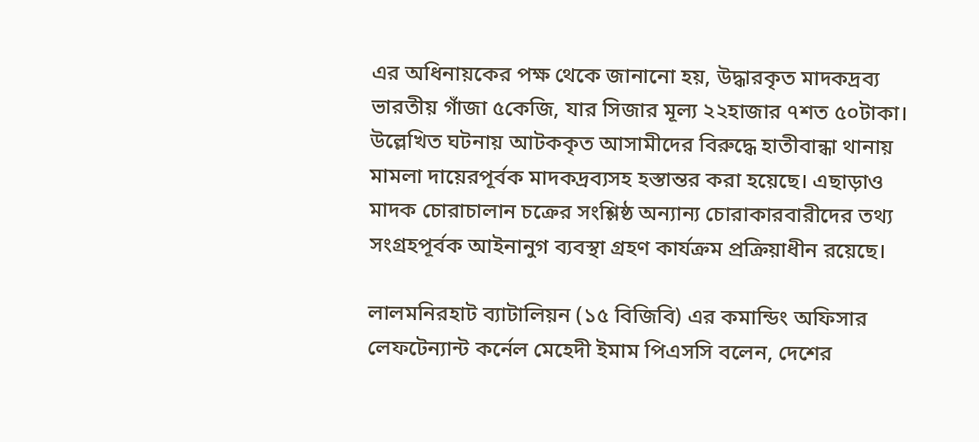এর অধিনায়কের পক্ষ থেকে জানানো হয়, উদ্ধারকৃত মাদকদ্রব্য ভারতীয় গাঁজা ৫কেজি, যার সিজার মূল্য ২২হাজার ৭শত ৫০টাকা। উল্লেখিত ঘটনায় আটককৃত আসামীদের বিরুদ্ধে হাতীবান্ধা থানায় মামলা দায়েরপূর্বক মাদকদ্রব্যসহ হস্তান্তর করা হয়েছে। এছাড়াও মাদক চোরাচালান চক্রের সংশ্লিষ্ঠ অন্যান্য চোরাকারবারীদের তথ্য সংগ্রহপূর্বক আইনানুগ ব্যবস্থা গ্রহণ কার্যক্রম প্রক্রিয়াধীন রয়েছে।

লালমনিরহাট ব্যাটালিয়ন (১৫ বিজিবি) এর কমান্ডিং অফিসার লেফটেন্যান্ট কর্নেল মেহেদী ইমাম পিএসসি বলেন, দেশের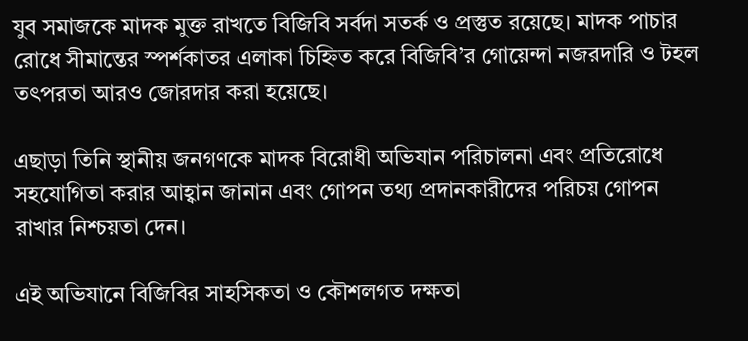যুব সমাজকে মাদক মুক্ত রাখতে বিজিবি সর্বদা সতর্ক ও প্রস্তুত রয়েছে। মাদক পাচার রোধে সীমান্তের স্পর্শকাতর এলাকা চিহ্নিত করে বিজিবি’র গোয়েন্দা নজরদারি ও টহল তৎপরতা আরও জোরদার করা হয়েছে।

এছাড়া তিনি স্থানীয় জনগণকে মাদক বিরোধী অভিযান পরিচালনা এবং প্রতিরোধে সহযোগিতা করার আহ্বান জানান এবং গোপন তথ্য প্রদানকারীদের পরিচয় গোপন রাখার নিশ্চয়তা দেন।

এই অভিযানে বিজিবির সাহসিকতা ও কৌশলগত দক্ষতা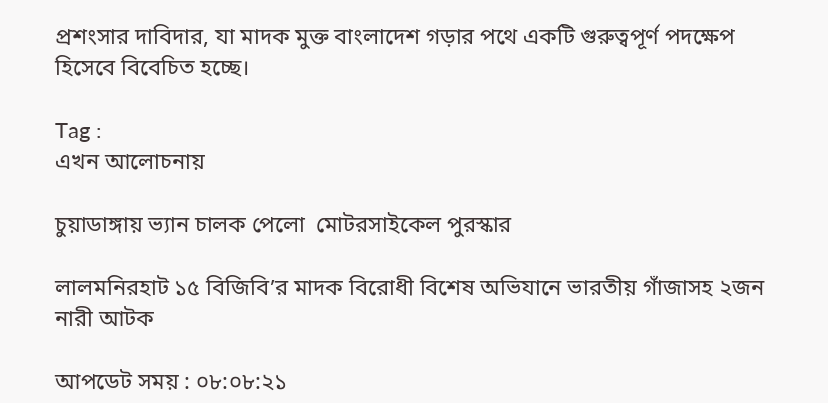প্রশংসার দাবিদার, যা মাদক মুক্ত বাংলাদেশ গড়ার পথে একটি গুরুত্বপূর্ণ পদক্ষেপ হিসেবে বিবেচিত হচ্ছে।

Tag :
এখন আলোচনায়

চুয়াডাঙ্গায় ভ্যান চালক পেলো  মোটরসাইকেল পুরস্কার

লালমনিরহাট ১৫ বিজিবি’র মাদক বিরোধী বিশেষ অভিযানে ভারতীয় গাঁজাসহ ২জন নারী আটক

আপডেট সময় : ০৮:০৮:২১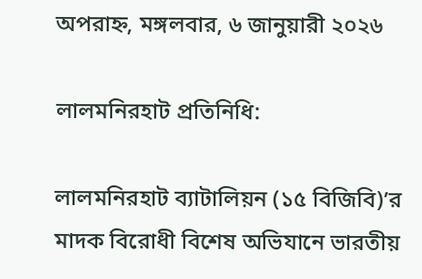অপরাহ্ন, মঙ্গলবার, ৬ জানুয়ারী ২০২৬

লালমনিরহাট প্রতিনিধি:

লালমনিরহাট ব্যাটালিয়ন (১৫ বিজিবি)’র মাদক বিরোধী বিশেষ অভিযানে ভারতীয়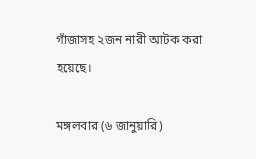গাঁজাসহ ২জন নারী আটক করা হয়েছে।

মঙ্গলবার (৬ জানুয়ারি)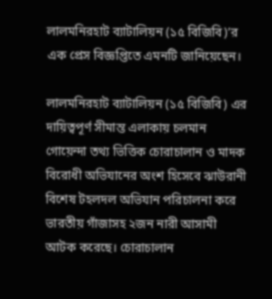লালমনিরহাট ব্যাটালিয়ন (১৫ বিজিবি)’র এক প্রেস বিজ্ঞপ্তিতে এমনটি জানিয়েছেন।

লালমনিরহাট ব্যাটালিয়ন (১৫ বিজিবি) এর দায়িত্বপূর্ণ সীমান্ত এলাকায় চলমান গোয়েন্দা তথ্য ভিত্তিক চোরাচালান ও মাদক বিরোধী অভিযানের অংশ হিসেবে ঝাউরানী বিশেষ টহলদল অভিযান পরিচালনা করে ভারতীয় গাঁজাসহ ২জন নারী আসামী আটক করেছে। চোরাচালান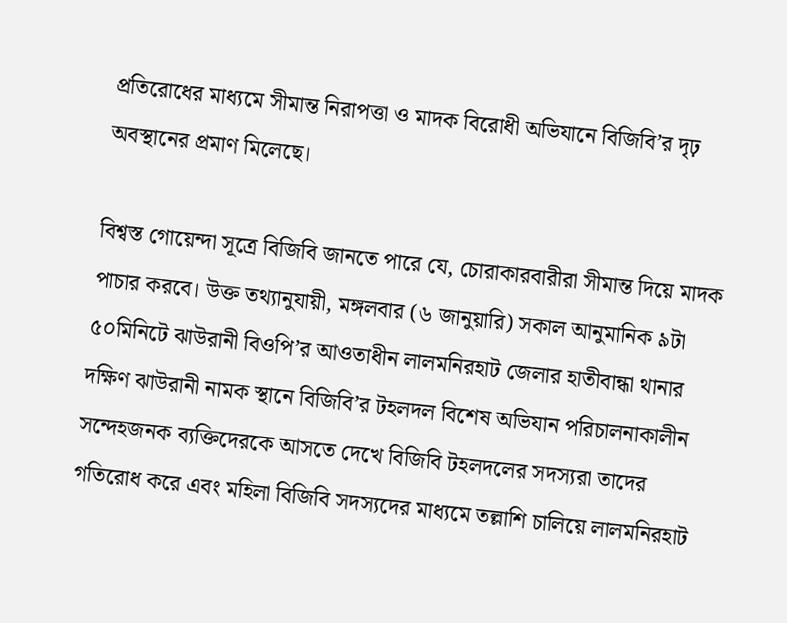প্রতিরোধের মাধ্যমে সীমান্ত নিরাপত্তা ও মাদক বিরোধী অভিযানে বিজিবি’র দৃঢ় অবস্থানের প্রমাণ মিলেছে।

বিশ্বস্ত গোয়েন্দা সূত্রে বিজিবি জানতে পারে যে, চোরাকারবারীরা সীমান্ত দিয়ে মাদক পাচার করবে। উক্ত তথ্যানুযায়ী, মঙ্গলবার (৬ জানুয়ারি) সকাল আনুমানিক ৯টা ৫০মিনিটে ঝাউরানী বিওপি’র আওতাধীন লালমনিরহাট জেলার হাতীবান্ধা থানার দক্ষিণ ঝাউরানী নামক স্থানে বিজিবি’র টহলদল বিশেষ অভিযান পরিচালনাকালীন সন্দেহজনক ব্যক্তিদেরকে আসতে দেখে বিজিবি টহলদলের সদস্যরা তাদের গতিরোধ করে এবং মহিলা বিজিবি সদস্যদের মাধ্যমে তল্লাশি চালিয়ে লালমনিরহাট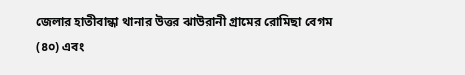জেলার হাতীবান্ধা থানার উত্তর ঝাউরানী গ্রামের রোমিছা বেগম (৪০) এবং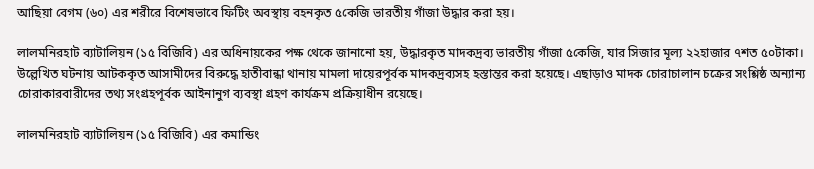আছিয়া বেগম (৬০) এর শরীরে বিশেষভাবে ফিটিং অবস্থায় বহনকৃত ৫কেজি ভারতীয় গাঁজা উদ্ধার করা হয়।

লালমনিরহাট ব্যাটালিয়ন (১৫ বিজিবি) এর অধিনায়কের পক্ষ থেকে জানানো হয়, উদ্ধারকৃত মাদকদ্রব্য ভারতীয় গাঁজা ৫কেজি, যার সিজার মূল্য ২২হাজার ৭শত ৫০টাকা। উল্লেখিত ঘটনায় আটককৃত আসামীদের বিরুদ্ধে হাতীবান্ধা থানায় মামলা দায়েরপূর্বক মাদকদ্রব্যসহ হস্তান্তর করা হয়েছে। এছাড়াও মাদক চোরাচালান চক্রের সংশ্লিষ্ঠ অন্যান্য চোরাকারবারীদের তথ্য সংগ্রহপূর্বক আইনানুগ ব্যবস্থা গ্রহণ কার্যক্রম প্রক্রিয়াধীন রয়েছে।

লালমনিরহাট ব্যাটালিয়ন (১৫ বিজিবি) এর কমান্ডিং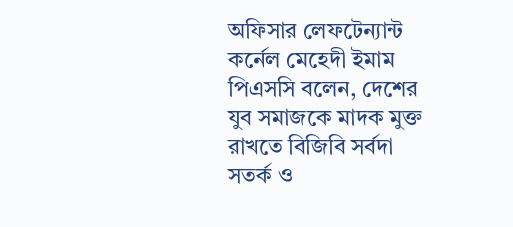অফিসার লেফটেন্যান্ট কর্নেল মেহেদী ইমাম পিএসসি বলেন, দেশের যুব সমাজকে মাদক মুক্ত রাখতে বিজিবি সর্বদা সতর্ক ও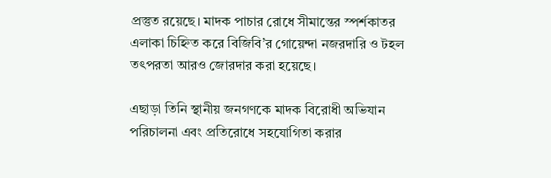প্রস্তুত রয়েছে। মাদক পাচার রোধে সীমান্তের স্পর্শকাতর এলাকা চিহ্নিত করে বিজিবি’র গোয়েন্দা নজরদারি ও টহল তৎপরতা আরও জোরদার করা হয়েছে।

এছাড়া তিনি স্থানীয় জনগণকে মাদক বিরোধী অভিযান পরিচালনা এবং প্রতিরোধে সহযোগিতা করার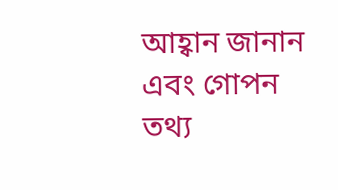আহ্বান জানান এবং গোপন তথ্য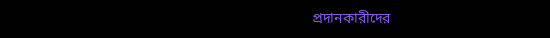প্রদানকারীদের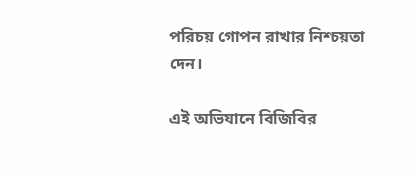পরিচয় গোপন রাখার নিশ্চয়তা দেন।

এই অভিযানে বিজিবির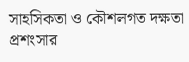সাহসিকতা ও কৌশলগত দক্ষতা প্রশংসার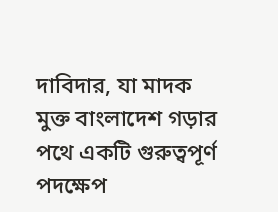দাবিদার, যা মাদক মুক্ত বাংলাদেশ গড়ার পথে একটি গুরুত্বপূর্ণ পদক্ষেপ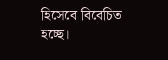হিসেবে বিবেচিত হচ্ছে।